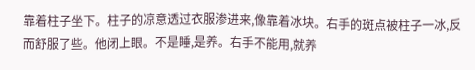靠着柱子坐下。柱子的凉意透过衣服渗进来,像靠着冰块。右手的斑点被柱子一冰,反而舒服了些。他闭上眼。不是睡,是养。右手不能用,就养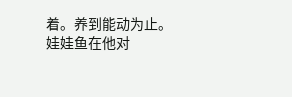着。养到能动为止。
娃娃鱼在他对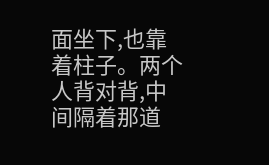面坐下,也靠着柱子。两个人背对背,中间隔着那道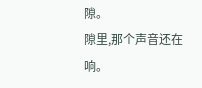隙。
隙里,那个声音还在响。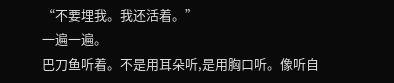“不要埋我。我还活着。”
一遍一遍。
巴刀鱼听着。不是用耳朵听,是用胸口听。像听自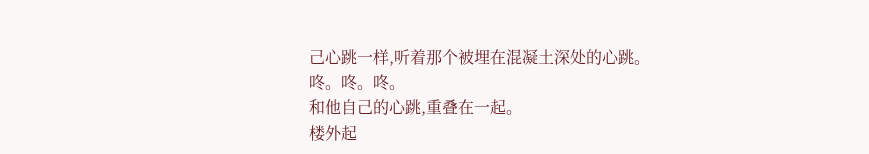己心跳一样,听着那个被埋在混凝土深处的心跳。
咚。咚。咚。
和他自己的心跳,重叠在一起。
楼外起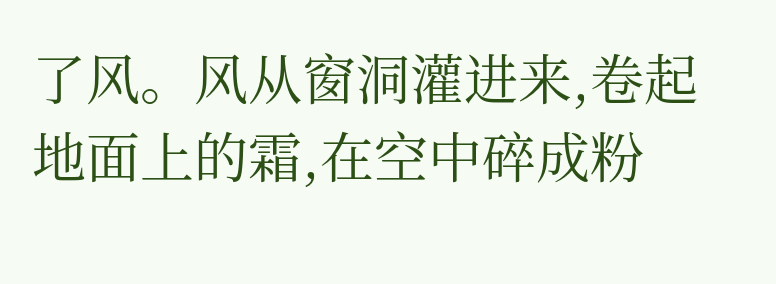了风。风从窗洞灌进来,卷起地面上的霜,在空中碎成粉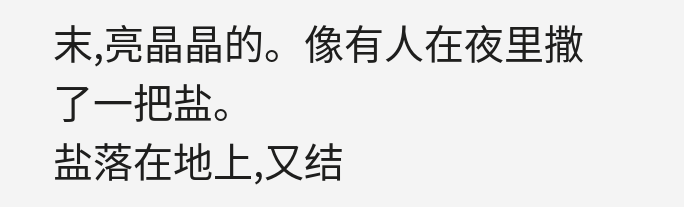末,亮晶晶的。像有人在夜里撒了一把盐。
盐落在地上,又结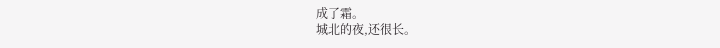成了霜。
城北的夜,还很长。